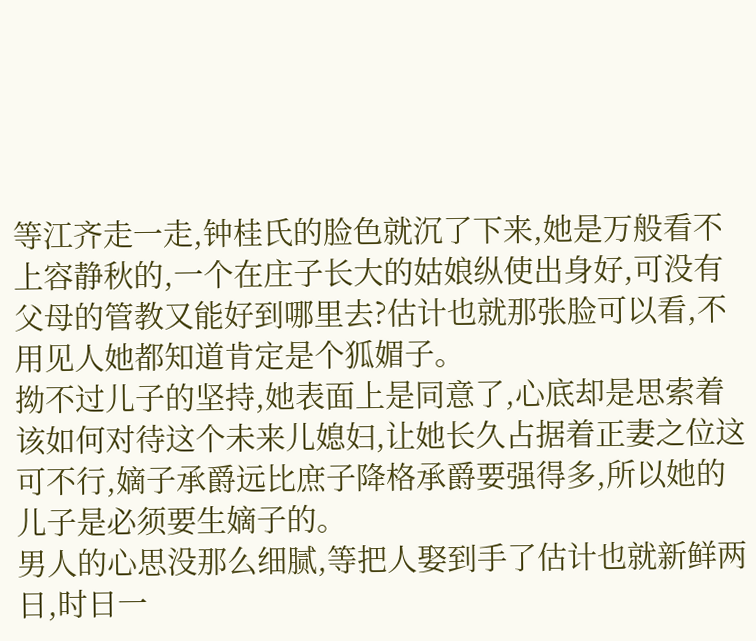等江齐走一走,钟桂氏的脸色就沉了下来,她是万般看不上容静秋的,一个在庄子长大的姑娘纵使出身好,可没有父母的管教又能好到哪里去?估计也就那张脸可以看,不用见人她都知道肯定是个狐媚子。
拗不过儿子的坚持,她表面上是同意了,心底却是思索着该如何对待这个未来儿媳妇,让她长久占据着正妻之位这可不行,嫡子承爵远比庶子降格承爵要强得多,所以她的儿子是必须要生嫡子的。
男人的心思没那么细腻,等把人娶到手了估计也就新鲜两日,时日一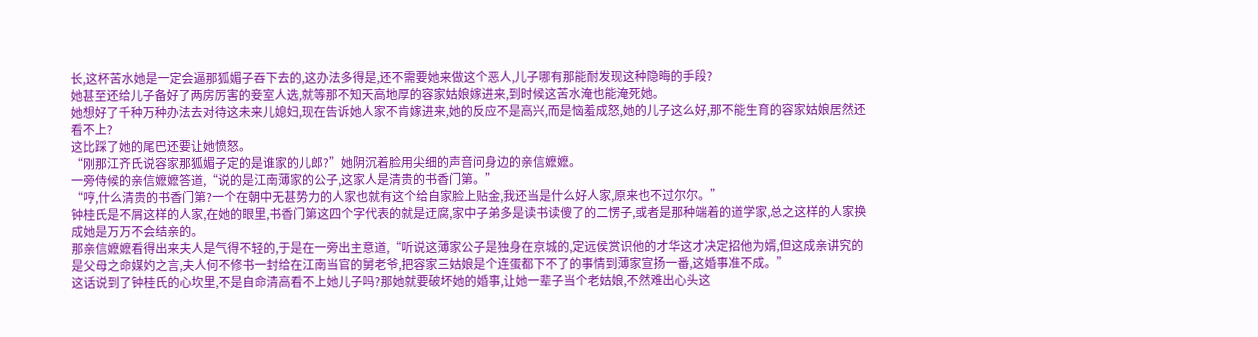长,这杯苦水她是一定会逼那狐媚子吞下去的,这办法多得是,还不需要她来做这个恶人,儿子哪有那能耐发现这种隐晦的手段?
她甚至还给儿子备好了两房厉害的妾室人选,就等那不知天高地厚的容家姑娘嫁进来,到时候这苦水淹也能淹死她。
她想好了千种万种办法去对待这未来儿媳妇,现在告诉她人家不肯嫁进来,她的反应不是高兴,而是恼羞成怒,她的儿子这么好,那不能生育的容家姑娘居然还看不上?
这比踩了她的尾巴还要让她愤怒。
“刚那江齐氏说容家那狐媚子定的是谁家的儿郎?”她阴沉着脸用尖细的声音问身边的亲信嬷嬷。
一旁侍候的亲信嬷嬷答道,“说的是江南薄家的公子,这家人是清贵的书香门第。”
“哼,什么清贵的书香门第?一个在朝中无甚势力的人家也就有这个给自家脸上贴金,我还当是什么好人家,原来也不过尔尔。”
钟桂氏是不屑这样的人家,在她的眼里,书香门第这四个字代表的就是迂腐,家中子弟多是读书读傻了的二愣子,或者是那种端着的道学家,总之这样的人家换成她是万万不会结亲的。
那亲信嬷嬷看得出来夫人是气得不轻的,于是在一旁出主意道,“听说这薄家公子是独身在京城的,定远侯赏识他的才华这才决定招他为婿,但这成亲讲究的是父母之命媒妁之言,夫人何不修书一封给在江南当官的舅老爷,把容家三姑娘是个连蛋都下不了的事情到薄家宣扬一番,这婚事准不成。”
这话说到了钟桂氏的心坎里,不是自命清高看不上她儿子吗?那她就要破坏她的婚事,让她一辈子当个老姑娘,不然难出心头这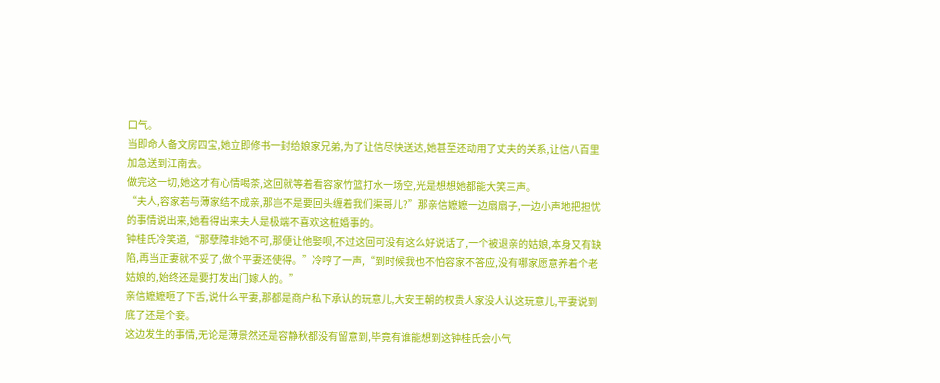口气。
当即命人备文房四宝,她立即修书一封给娘家兄弟,为了让信尽快送达,她甚至还动用了丈夫的关系,让信八百里加急送到江南去。
做完这一切,她这才有心情喝茶,这回就等着看容家竹篮打水一场空,光是想想她都能大笑三声。
“夫人,容家若与薄家结不成亲,那岂不是要回头缠着我们渠哥儿?”那亲信嬷嬷一边扇扇子,一边小声地把担忧的事情说出来,她看得出来夫人是极端不喜欢这桩婚事的。
钟桂氏冷笑道,“那孽障非她不可,那便让他娶呗,不过这回可没有这么好说话了,一个被退亲的姑娘,本身又有缺陷,再当正妻就不妥了,做个平妻还使得。”冷哼了一声,“到时候我也不怕容家不答应,没有哪家愿意养着个老姑娘的,始终还是要打发出门嫁人的。”
亲信嬷嬷咂了下舌,说什么平妻,那都是商户私下承认的玩意儿,大安王朝的权贵人家没人认这玩意儿,平妻说到底了还是个妾。
这边发生的事情,无论是薄景然还是容静秋都没有留意到,毕竟有谁能想到这钟桂氏会小气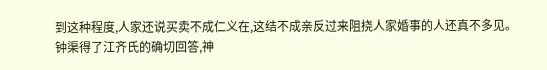到这种程度,人家还说买卖不成仁义在,这结不成亲反过来阻挠人家婚事的人还真不多见。
钟渠得了江齐氏的确切回答,神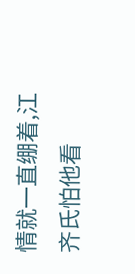情就一直绷着,江齐氏怕他看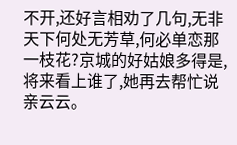不开,还好言相劝了几句,无非天下何处无芳草,何必单恋那一枝花?京城的好姑娘多得是,将来看上谁了,她再去帮忙说亲云云。